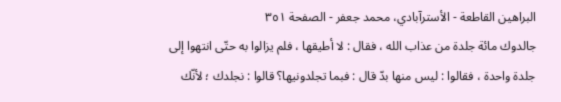البراهين القاطعة - الأسترآبادي، محمد جعفر - الصفحة ٣٥١
جالدوك مائة جلدة من عذاب الله ، فقال : لا أطيقها ، فلم يزالوا به حتّى انتهوا إلى جلدة واحدة ، فقالوا : ليس منها بدّ قال : فبما تجلدونيها؟ قالوا : نجلدك ؛ لأنّك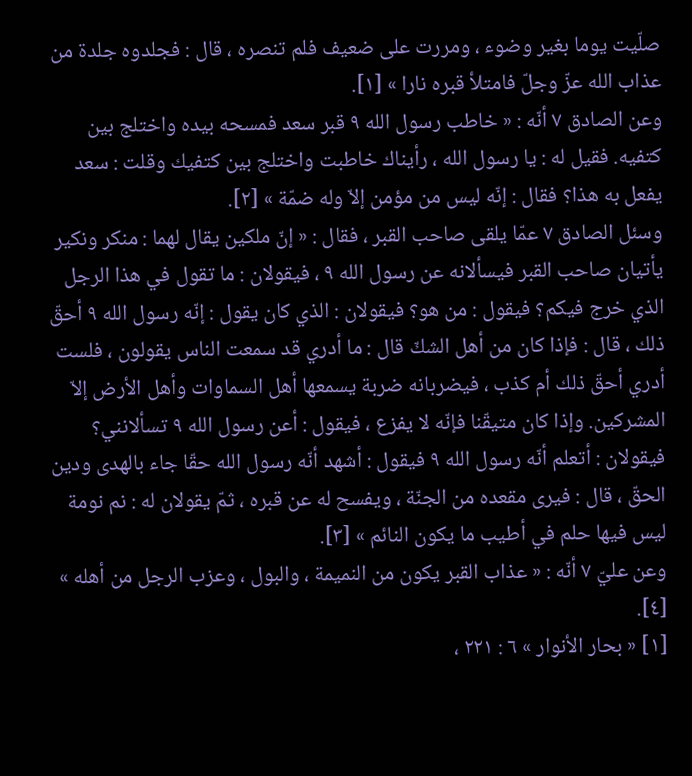صلّيت يوما بغير وضوء ، ومررت على ضعيف فلم تنصره ، قال : فجلدوه جلدة من عذاب الله عزّ وجلّ فامتلأ قبره نارا » [١].
وعن الصادق ٧ أنّه : « خاطب رسول الله ٩ قبر سعد فمسحه بيده واختلج بين كتفيه. فقيل له : يا رسول الله ، رأيناك خاطبت واختلج بين كتفيك وقلت : سعد يفعل به هذا؟ فقال : إنّه ليس من مؤمن إلاّ وله ضمّة » [٢].
وسئل الصادق ٧ عمّا يلقى صاحب القبر ، فقال : « إنّ ملكين يقال لهما : منكر ونكير يأتيان صاحب القبر فيسألانه عن رسول الله ٩ ، فيقولان : ما تقول في هذا الرجل الذي خرج فيكم؟ فيقول : من هو؟ فيقولان : الذي كان يقول : إنّه رسول الله ٩ أحقّ ذلك ، قال : فإذا كان من أهل الشكّ قال : ما أدري قد سمعت الناس يقولون ، فلست أدري أحقّ ذلك أم كذب ، فيضربانه ضربة يسمعها أهل السماوات وأهل الأرض إلاّ المشركين. وإذا كان متيقّنا فإنّه لا يفزع ، فيقول : أعن رسول الله ٩ تسألانني؟ فيقولان : أتعلم أنّه رسول الله ٩ فيقول : أشهد أنّه رسول الله حقّا جاء بالهدى ودين الحقّ ، قال : فيرى مقعده من الجنّة ، ويفسح له عن قبره ، ثمّ يقولان له : نم نومة ليس فيها حلم في أطيب ما يكون النائم » [٣].
وعن عليّ ٧ أنّه : « عذاب القبر يكون من النميمة ، والبول ، وعزب الرجل من أهله » [٤].
[١] « بحار الأنوار » ٦ : ٢٢١ ،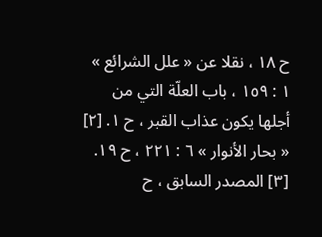ح ١٨ ، نقلا عن « علل الشرائع » ١ : ١٥٩ ، باب العلّة التي من أجلها يكون عذاب القبر ، ح ١. [٢] « بحار الأنوار » ٦ : ٢٢١ ، ح ١٩. [٣] المصدر السابق ، ح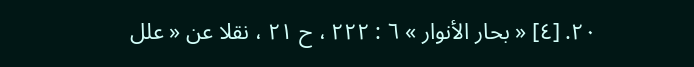٢٠. [٤] « بحار الأنوار » ٦ : ٢٢٢ ، ح ٢١ ، نقلا عن « علل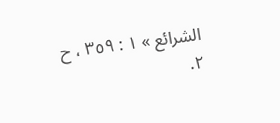الشرائع » ١ : ٣٥٩ ، ح ٢.